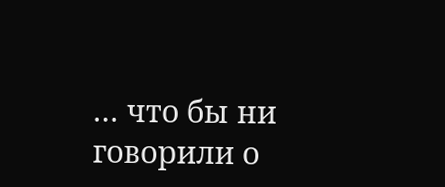… что бы ни говорили о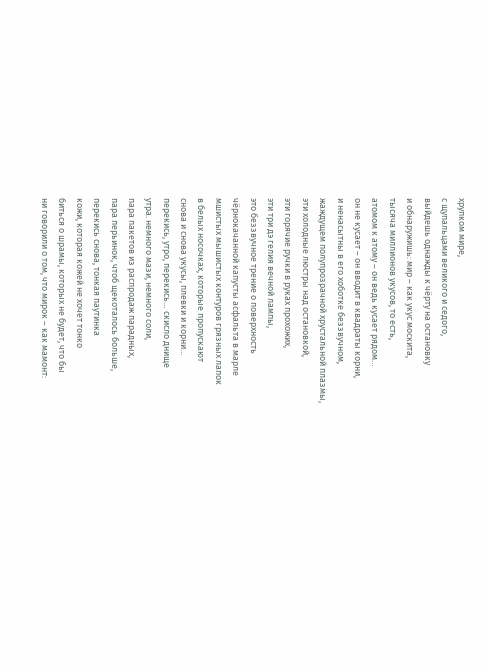хрупком мире,
с щупальцами великого и седого,
выйдешь однажды к чёрту на остановку
и обнаружишь: мир – как укус москита,
тысяча миллионов укусов, то есть,
атомом к атому – он ведь кусает рядом…
он не кусает – он вводит в квадраты корни,
и ненасытны в его хоботке беззвучном,
жаждущем полупрозрачной хрустальной плазмы,
эти холодные люстры над остановкой,
эти горячие ручки в руках прохожих,
эти три дэ гелия вечной лампы,
это беззвучное трение о поверхность
чёрнокачанной капусты асфальта в марле
мшистых мышистых контуров грязных лапок
в белых носочках, которые пропускают
снова и снова укусы, плевки и корни…
перекись, утро, перекись… скисло днище
утра. немного мази, немного соли,
пара пакетов из распродаж парадных,
пара перьинок, чтоб щекоталось больше,
перекись снова, тонкая паутинка
кожи, которая кожей не хочет тонко
биться о шрамы, которых не будет, что бы
ни говорили о том, что мирок – как мамонт: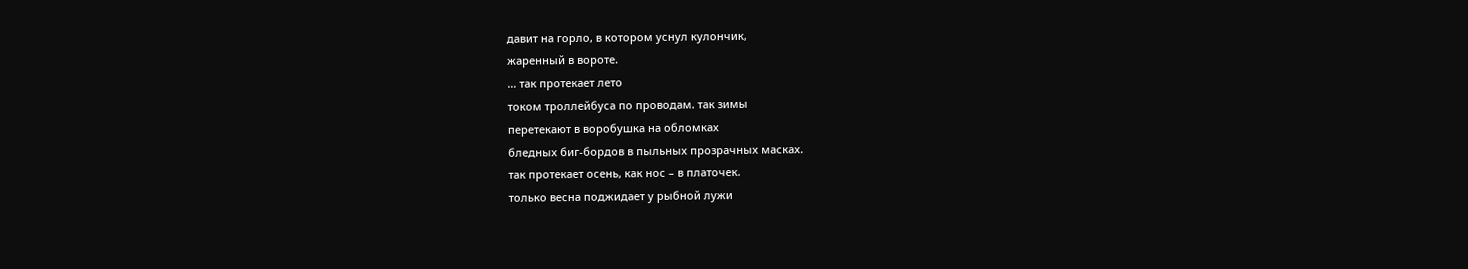давит на горло, в котором уснул кулончик,
жаренный в вороте.
… так протекает лето
током троллейбуса по проводам. так зимы
перетекают в воробушка на обломках
бледных биг-бордов в пыльных прозрачных масках.
так протекает осень, как нос – в платочек.
только весна поджидает у рыбной лужи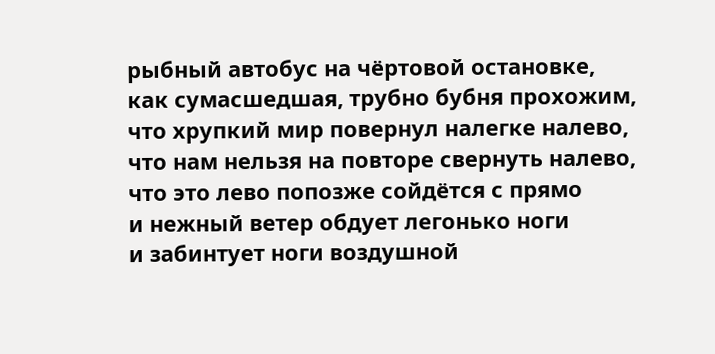рыбный автобус на чёртовой остановке,
как сумасшедшая, трубно бубня прохожим,
что хрупкий мир повернул налегке налево,
что нам нельзя на повторе свернуть налево,
что это лево попозже сойдётся с прямо
и нежный ветер обдует легонько ноги
и забинтует ноги воздушной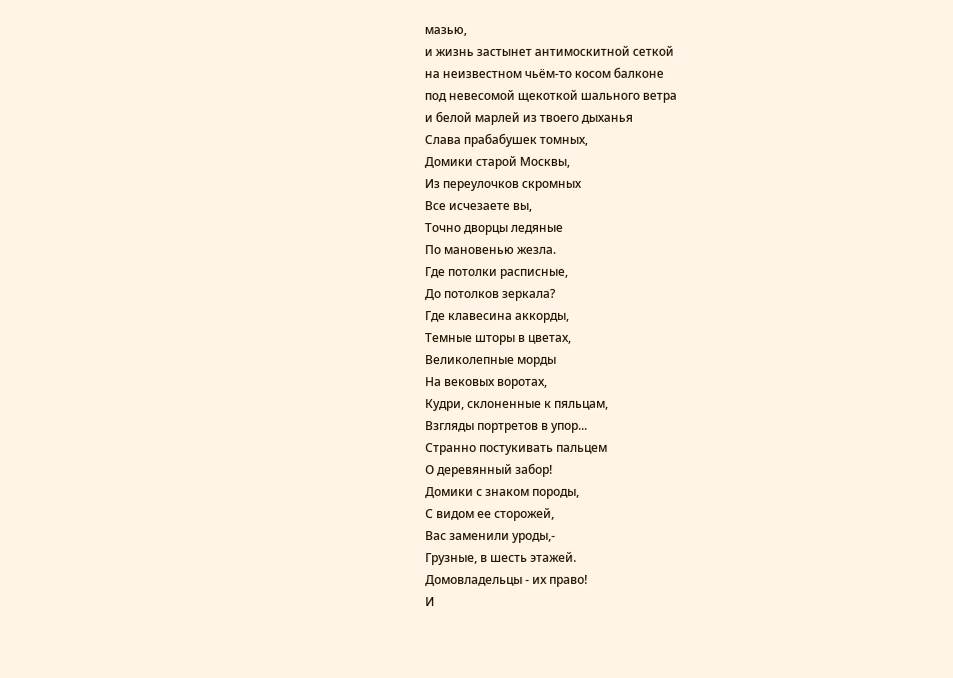мазью,
и жизнь застынет антимоскитной сеткой
на неизвестном чьём-то косом балконе
под невесомой щекоткой шального ветра
и белой марлей из твоего дыханья
Слава прабабушек томных,
Домики старой Москвы,
Из переулочков скромных
Все исчезаете вы,
Точно дворцы ледяные
По мановенью жезла.
Где потолки расписные,
До потолков зеркала?
Где клавесина аккорды,
Темные шторы в цветах,
Великолепные морды
На вековых воротах,
Кудри, склоненные к пяльцам,
Взгляды портретов в упор...
Странно постукивать пальцем
О деревянный забор!
Домики с знаком породы,
С видом ее сторожей,
Вас заменили уроды,-
Грузные, в шесть этажей.
Домовладельцы - их право!
И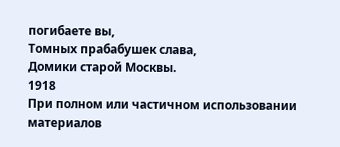погибаете вы,
Томных прабабушек слава,
Домики старой Москвы.
1918
При полном или частичном использовании материалов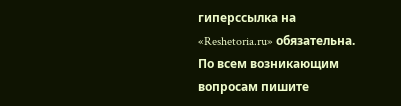гиперссылка на «Reshetoria.ru» обязательна. По всем возникающим вопросам пишите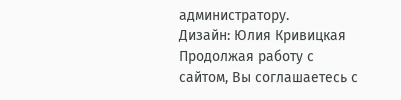администратору.
Дизайн: Юлия Кривицкая
Продолжая работу с сайтом, Вы соглашаетесь с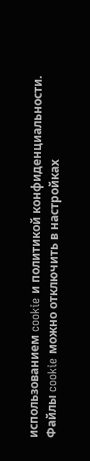использованием cookie и политикой конфиденциальности. Файлы cookie можно отключить в настройках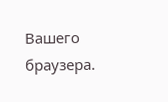Вашего браузера.